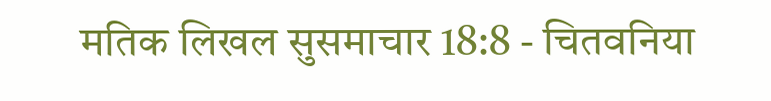मतिक लिखल सुसमाचार 18:8 - चितवनिया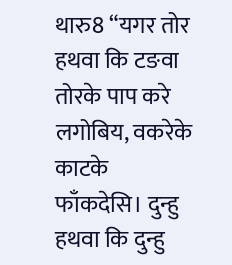थारु8 “यगर तोर हथवा कि टङवा तोरके पाप करे लगोबिय, वकरेके काटके फाँकदेसि। दुन्हु हथवा कि दुन्हु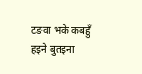टङवा भके कबहुँ हइने बुतइना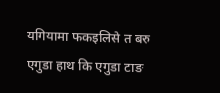यगियामा फकइलिसे त बरु एगुडा हाथ कि एगुडा टाङ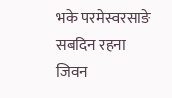भके परमेस्वरसाङे सबदिन रहना जिवन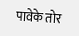पावेके तोर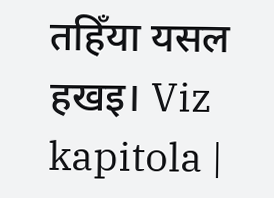तहिँया यसल हखइ। Viz kapitola |